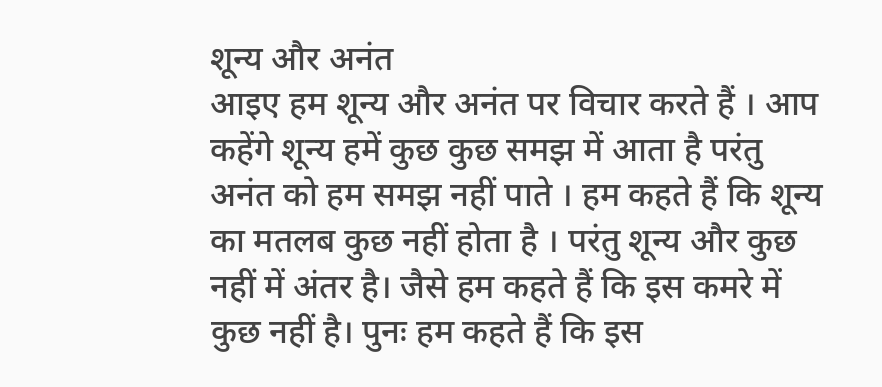शून्य और अनंत
आइए हम शून्य और अनंत पर विचार करते हैं । आप कहेंगे शून्य हमें कुछ कुछ समझ में आता है परंतु अनंत को हम समझ नहीं पाते । हम कहते हैं कि शून्य का मतलब कुछ नहीं होता है । परंतु शून्य और कुछ नहीं में अंतर है। जैसे हम कहते हैं कि इस कमरे में कुछ नहीं है। पुनः हम कहते हैं कि इस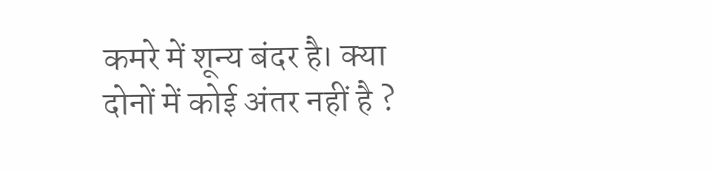कमरे में शून्य बंदर है। क्या दोनों में कोई अंतर नहीं है ?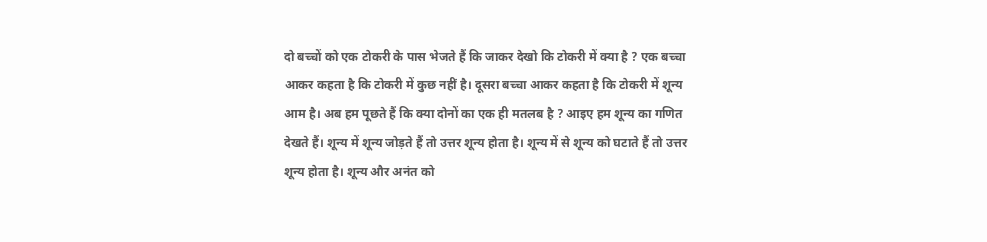दो बच्चों को एक टोकरी के पास भेजते हैं कि जाकर देखो कि टोकरी में क्या है ? एक बच्चा आकर कहता है कि टोकरी में कुछ नहीं है। दूसरा बच्चा आकर कहता है कि टोकरी में शून्य आम है। अब हम पूछते हैं कि क्या दोनों का एक ही मतलब है ? आइए हम शून्य का गणित देखते हैं। शून्य में शून्य जोड़ते हैं तो उत्तर शून्य होता है। शून्य में से शून्य को घटाते हैं तो उत्तर शून्य होता है। शून्य और अनंत को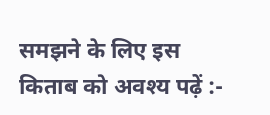समझने के लिए इस किताब को अवश्य पढ़ें :-